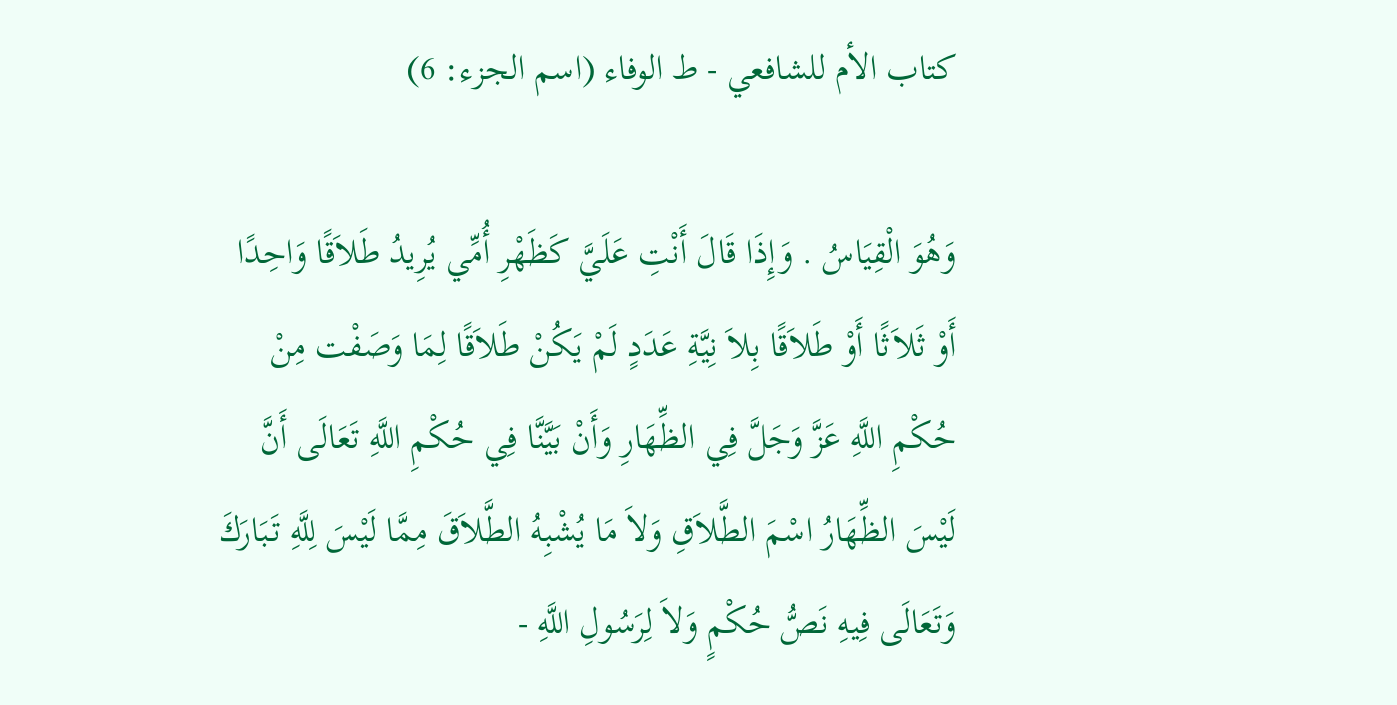كتاب الأم للشافعي - ط الوفاء (اسم الجزء: 6)

وَهُوَ الْقِيَاسُ . وَإِذَا قَالَ أَنْتِ عَلَيَّ كَظَهْرِ أُمِّي يُرِيدُ طَلاَقًا وَاحِدًا أَوْ ثَلاَثًا أَوْ طَلاَقًا بِلاَ نِيَّةِ عَدَدٍ لَمْ يَكُنْ طَلاَقًا لِمَا وَصَفْت مِنْ حُكْمِ اللَّهِ عَزَّ وَجَلَّ فِي الظِّهَارِ وَأَنْ بَيَّنَّا فِي حُكْمِ اللَّهِ تَعَالَى أَنَّ لَيْسَ الظِّهَارُ اسْمَ الطَّلاَقِ وَلاَ مَا يُشْبِهُ الطَّلاَقَ مِمَّا لَيْسَ لِلَّهِ تَبَارَكَ وَتَعَالَى فِيهِ نَصُّ حُكْمٍ وَلاَ لِرَسُولِ اللَّهِ -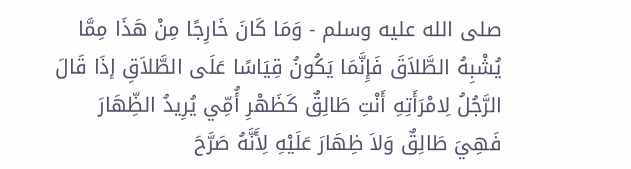صلى الله عليه وسلم - وَمَا كَانَ خَارِجًا مِنْ هَذَا مِمَّا يُشْبِهُ الطَّلاَقَ فَإِنَّمَا يَكُونُ قِيَاسًا عَلَى الطَّلاَقِ إذَا قَالَ الرَّجُلُ لِامْرَأَتِهِ أَنْتِ طَالِقٌ كَظَهْرِ أُمِّي يُرِيدُ الظِّهَارَ فَهِيَ طَالِقٌ وَلاَ ظِهَارَ عَلَيْهِ لِأَنَّهُ صَرَّحَ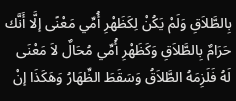بِالطَّلاَقِ وَلَمْ يَكُنْ لِكَظَهْرِ أُمِّي مَعْنًى إلَّا أَنَّك حَرَامٌ بِالطَّلاَقِ وَكَظَهْرِ أُمِّي مُحَالٌ لاَ مَعْنَى لَهُ فَلَزِمَهُ الطَّلاَقُ وَسَقَطَ الظِّهَارُ وَهَكَذَا إنْ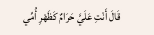قَالَ أَنْتِ عَلَيَّ حَرَامٌ كَظَهْرِ أُمِّي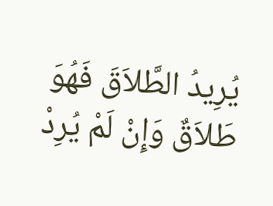يُرِيدُ الطَّلاَقَ فَهُوَ طَلاَقٌ وَإِنْ لَمْ يُرِدْ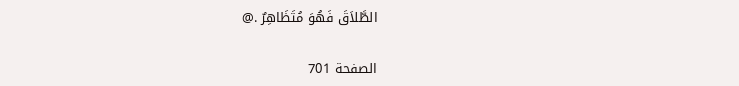الطَّلاَقَ فَهُوَ مُتَظَاهِرٌ .@

الصفحة 701